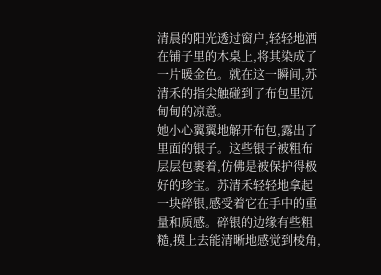清晨的阳光透过窗户,轻轻地洒在铺子里的木桌上,将其染成了一片暖金色。就在这一瞬间,苏清禾的指尖触碰到了布包里沉甸甸的凉意。
她小心翼翼地解开布包,露出了里面的银子。这些银子被粗布层层包裹着,仿佛是被保护得极好的珍宝。苏清禾轻轻地拿起一块碎银,感受着它在手中的重量和质感。碎银的边缘有些粗糙,摸上去能清晰地感觉到棱角,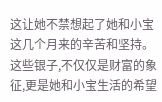这让她不禁想起了她和小宝这几个月来的辛苦和坚持。
这些银子,不仅仅是财富的象征,更是她和小宝生活的希望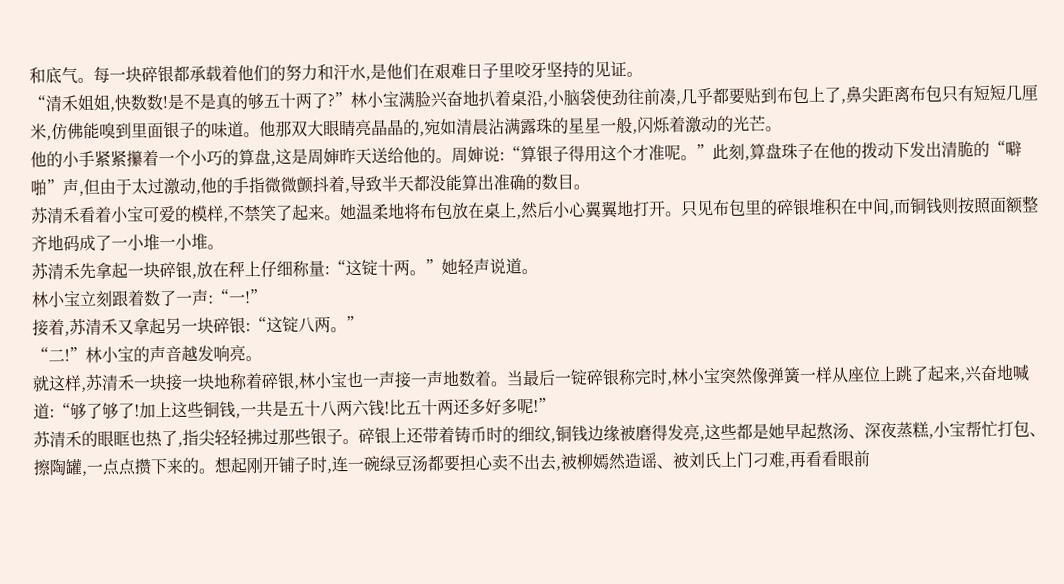和底气。每一块碎银都承载着他们的努力和汗水,是他们在艰难日子里咬牙坚持的见证。
“清禾姐姐,快数数!是不是真的够五十两了?”林小宝满脸兴奋地扒着桌沿,小脑袋使劲往前凑,几乎都要贴到布包上了,鼻尖距离布包只有短短几厘米,仿佛能嗅到里面银子的味道。他那双大眼睛亮晶晶的,宛如清晨沾满露珠的星星一般,闪烁着激动的光芒。
他的小手紧紧攥着一个小巧的算盘,这是周婶昨天送给他的。周婶说:“算银子得用这个才准呢。”此刻,算盘珠子在他的拨动下发出清脆的“噼啪”声,但由于太过激动,他的手指微微颤抖着,导致半天都没能算出准确的数目。
苏清禾看着小宝可爱的模样,不禁笑了起来。她温柔地将布包放在桌上,然后小心翼翼地打开。只见布包里的碎银堆积在中间,而铜钱则按照面额整齐地码成了一小堆一小堆。
苏清禾先拿起一块碎银,放在秤上仔细称量:“这锭十两。”她轻声说道。
林小宝立刻跟着数了一声:“一!”
接着,苏清禾又拿起另一块碎银:“这锭八两。”
“二!”林小宝的声音越发响亮。
就这样,苏清禾一块接一块地称着碎银,林小宝也一声接一声地数着。当最后一锭碎银称完时,林小宝突然像弹簧一样从座位上跳了起来,兴奋地喊道:“够了够了!加上这些铜钱,一共是五十八两六钱!比五十两还多好多呢!”
苏清禾的眼眶也热了,指尖轻轻拂过那些银子。碎银上还带着铸币时的细纹,铜钱边缘被磨得发亮,这些都是她早起熬汤、深夜蒸糕,小宝帮忙打包、擦陶罐,一点点攒下来的。想起刚开铺子时,连一碗绿豆汤都要担心卖不出去,被柳嫣然造谣、被刘氏上门刁难,再看看眼前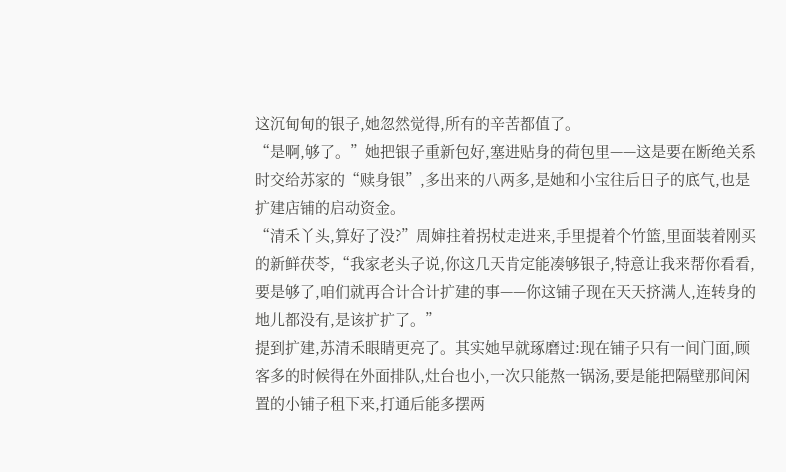这沉甸甸的银子,她忽然觉得,所有的辛苦都值了。
“是啊,够了。”她把银子重新包好,塞进贴身的荷包里——这是要在断绝关系时交给苏家的“赎身银”,多出来的八两多,是她和小宝往后日子的底气,也是扩建店铺的启动资金。
“清禾丫头,算好了没?”周婶拄着拐杖走进来,手里提着个竹篮,里面装着刚买的新鲜茯苓,“我家老头子说,你这几天肯定能凑够银子,特意让我来帮你看看,要是够了,咱们就再合计合计扩建的事——你这铺子现在天天挤满人,连转身的地儿都没有,是该扩扩了。”
提到扩建,苏清禾眼睛更亮了。其实她早就琢磨过:现在铺子只有一间门面,顾客多的时候得在外面排队,灶台也小,一次只能熬一锅汤,要是能把隔壁那间闲置的小铺子租下来,打通后能多摆两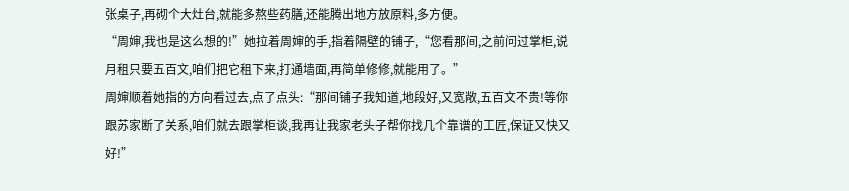张桌子,再砌个大灶台,就能多熬些药膳,还能腾出地方放原料,多方便。
“周婶,我也是这么想的!”她拉着周婶的手,指着隔壁的铺子,“您看那间,之前问过掌柜,说月租只要五百文,咱们把它租下来,打通墙面,再简单修修,就能用了。”
周婶顺着她指的方向看过去,点了点头:“那间铺子我知道,地段好,又宽敞,五百文不贵!等你跟苏家断了关系,咱们就去跟掌柜谈,我再让我家老头子帮你找几个靠谱的工匠,保证又快又好!”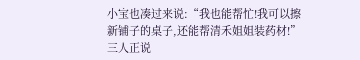小宝也凑过来说:“我也能帮忙!我可以擦新铺子的桌子,还能帮清禾姐姐装药材!”
三人正说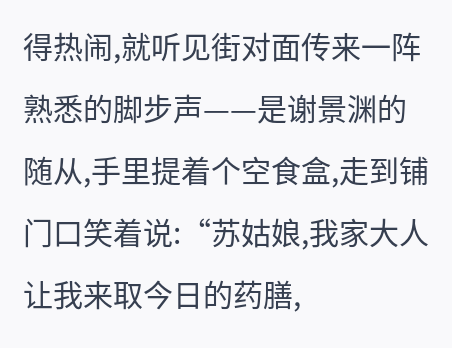得热闹,就听见街对面传来一阵熟悉的脚步声——是谢景渊的随从,手里提着个空食盒,走到铺门口笑着说:“苏姑娘,我家大人让我来取今日的药膳,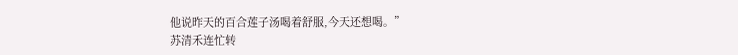他说昨天的百合莲子汤喝着舒服,今天还想喝。”
苏清禾连忙转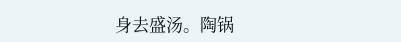身去盛汤。陶锅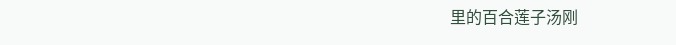里的百合莲子汤刚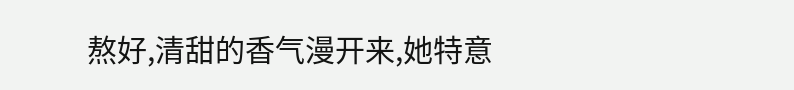熬好,清甜的香气漫开来,她特意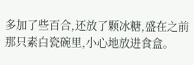多加了些百合,还放了颗冰糖,盛在之前那只素白瓷碗里,小心地放进食盒。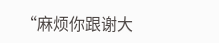“麻烦你跟谢大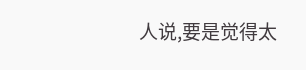人说,要是觉得太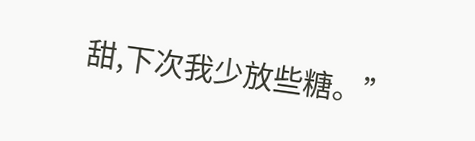甜,下次我少放些糖。”